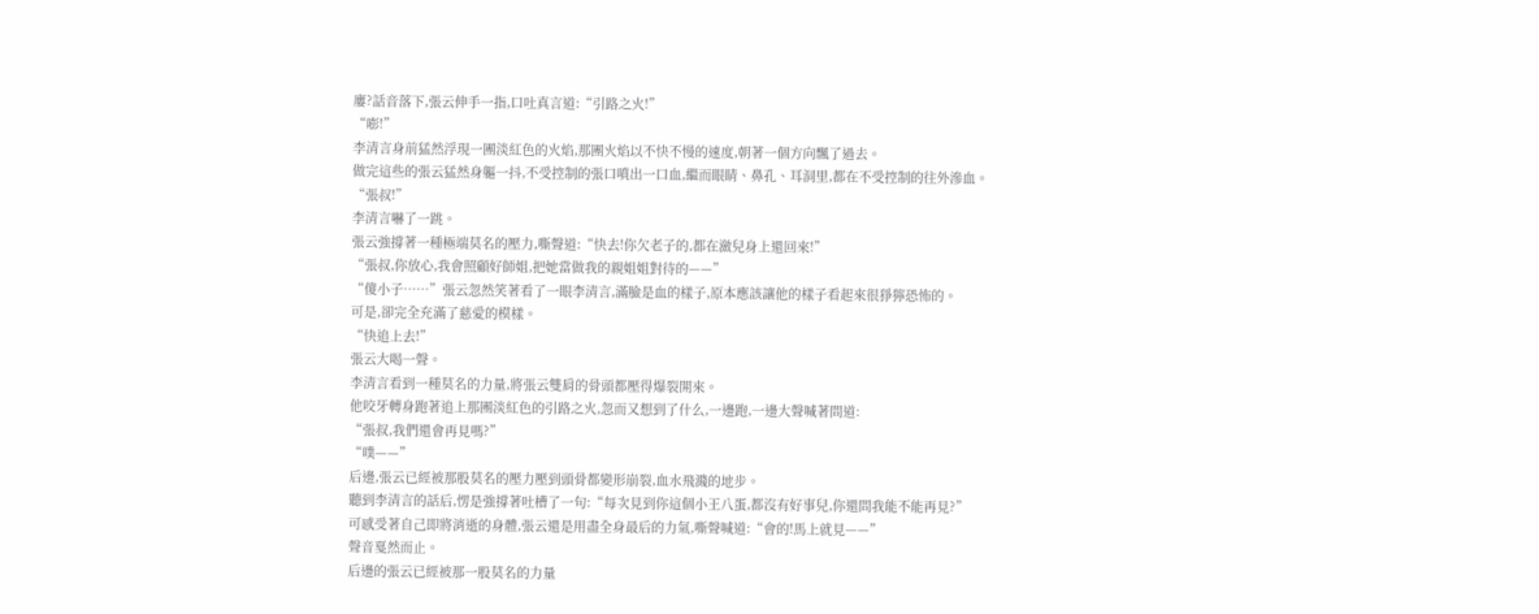廔?話音落下,張云伸手一指,口吐真言道:“引路之火!”
“嘭!”
李清言身前猛然浮現一團淡紅色的火焰,那團火焰以不快不慢的速度,朝著一個方向飄了過去。
做完這些的張云猛然身軀一抖,不受控制的張口噴出一口血,繼而眼睛、鼻孔、耳洞里,都在不受控制的往外滲血。
“張叔!”
李清言嚇了一跳。
張云強撐著一種極端莫名的壓力,嘶聲道:“快去!你欠老子的,都在瀲兒身上還回來!”
“張叔,你放心,我會照顧好師姐,把她當做我的親姐姐對待的——”
“傻小子……”張云忽然笑著看了一眼李清言,滿臉是血的樣子,原本應該讓他的樣子看起來很猙獰恐怖的。
可是,卻完全充滿了慈愛的模樣。
“快追上去!”
張云大喝一聲。
李清言看到一種莫名的力量,將張云雙肩的骨頭都壓得爆裂開來。
他咬牙轉身跑著追上那團淡紅色的引路之火,忽而又想到了什么,一邊跑,一邊大聲喊著問道:
“張叔,我們還會再見嗎?”
“噗——”
后邊,張云已經被那股莫名的壓力壓到頭骨都變形崩裂,血水飛濺的地步。
聽到李清言的話后,愣是強撐著吐槽了一句:“每次見到你這個小王八蛋,都沒有好事兒,你還問我能不能再見?”
可感受著自己即將消逝的身體,張云還是用盡全身最后的力氣,嘶聲喊道:“會的!馬上就見——”
聲音戛然而止。
后邊的張云已經被那一股莫名的力量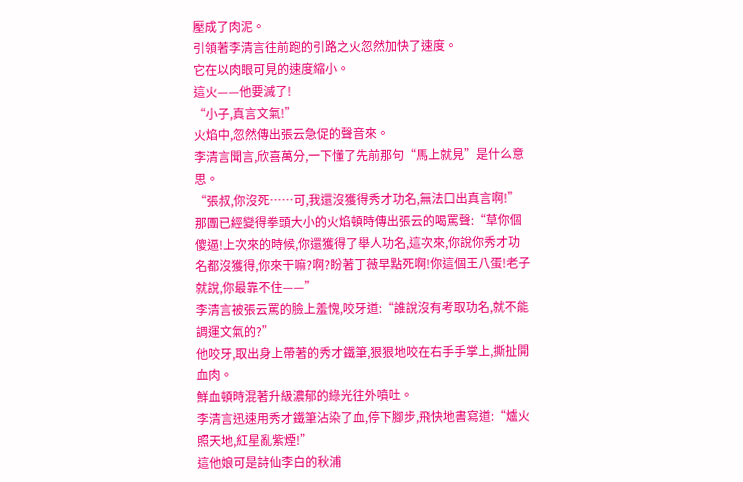壓成了肉泥。
引領著李清言往前跑的引路之火忽然加快了速度。
它在以肉眼可見的速度縮小。
這火——他要滅了!
“小子,真言文氣!”
火焰中,忽然傳出張云急促的聲音來。
李清言聞言,欣喜萬分,一下懂了先前那句“馬上就見”是什么意思。
“張叔,你沒死……可,我還沒獲得秀才功名,無法口出真言啊!”
那團已經變得拳頭大小的火焰頓時傳出張云的喝罵聲:“草你個傻逼!上次來的時候,你還獲得了舉人功名,這次來,你說你秀才功名都沒獲得,你來干嘛?啊?盼著丁薇早點死啊!你這個王八蛋!老子就說,你最靠不住——”
李清言被張云罵的臉上羞愧,咬牙道:“誰說沒有考取功名,就不能調運文氣的?”
他咬牙,取出身上帶著的秀才鐵筆,狠狠地咬在右手手掌上,撕扯開血肉。
鮮血頓時混著升級濃郁的綠光往外噴吐。
李清言迅速用秀才鐵筆沾染了血,停下腳步,飛快地書寫道:“爐火照天地,紅星亂紫煙!”
這他娘可是詩仙李白的秋浦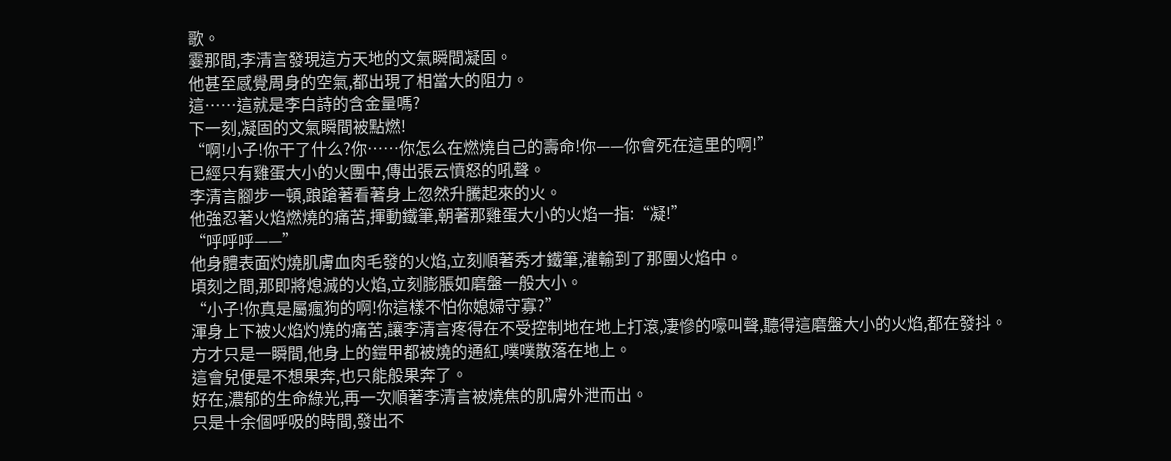歌。
霎那間,李清言發現這方天地的文氣瞬間凝固。
他甚至感覺周身的空氣,都出現了相當大的阻力。
這……這就是李白詩的含金量嗎?
下一刻,凝固的文氣瞬間被點燃!
“啊!小子!你干了什么?你……你怎么在燃燒自己的壽命!你——你會死在這里的啊!”
已經只有雞蛋大小的火團中,傳出張云憤怒的吼聲。
李清言腳步一頓,踉蹌著看著身上忽然升騰起來的火。
他強忍著火焰燃燒的痛苦,揮動鐵筆,朝著那雞蛋大小的火焰一指:“凝!”
“呼呼呼——”
他身體表面灼燒肌膚血肉毛發的火焰,立刻順著秀才鐵筆,灌輸到了那團火焰中。
頃刻之間,那即將熄滅的火焰,立刻膨脹如磨盤一般大小。
“小子!你真是屬瘋狗的啊!你這樣不怕你媳婦守寡?”
渾身上下被火焰灼燒的痛苦,讓李清言疼得在不受控制地在地上打滾,凄慘的嚎叫聲,聽得這磨盤大小的火焰,都在發抖。
方才只是一瞬間,他身上的鎧甲都被燒的通紅,噗噗散落在地上。
這會兒便是不想果奔,也只能般果奔了。
好在,濃郁的生命綠光,再一次順著李清言被燒焦的肌膚外泄而出。
只是十余個呼吸的時間,發出不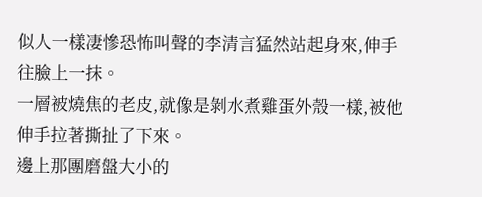似人一樣凄慘恐怖叫聲的李清言猛然站起身來,伸手往臉上一抹。
一層被燒焦的老皮,就像是剝水煮雞蛋外殼一樣,被他伸手拉著撕扯了下來。
邊上那團磨盤大小的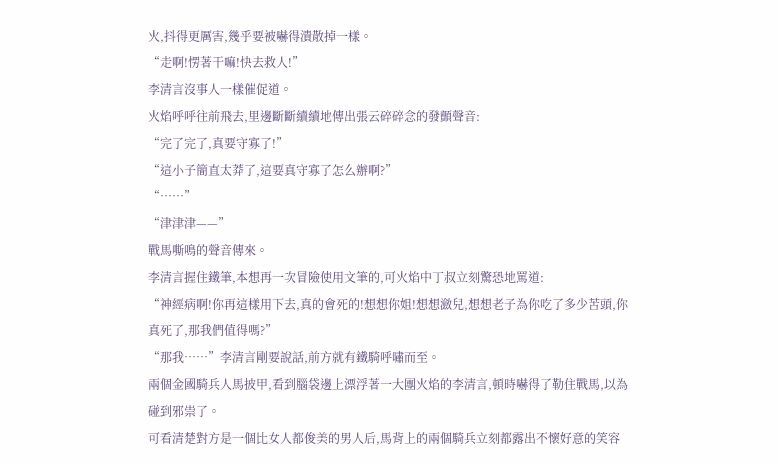火,抖得更厲害,幾乎要被嚇得潰散掉一樣。
“走啊!愣著干嘛!快去救人!”
李清言沒事人一樣催促道。
火焰呼呼往前飛去,里邊斷斷續續地傳出張云碎碎念的發顫聲音:
“完了完了,真要守寡了!”
“這小子簡直太莽了,這要真守寡了怎么辦啊?”
“……”
“津津津——”
戰馬嘶鳴的聲音傳來。
李清言握住鐵筆,本想再一次冒險使用文筆的,可火焰中丁叔立刻驚恐地罵道:
“神經病啊!你再這樣用下去,真的會死的!想想你姐!想想瀲兒,想想老子為你吃了多少苦頭,你真死了,那我們值得嗎?”
“那我……”李清言剛要說話,前方就有鐵騎呼嘯而至。
兩個金國騎兵人馬披甲,看到腦袋邊上漂浮著一大團火焰的李清言,頓時嚇得了勒住戰馬,以為碰到邪祟了。
可看清楚對方是一個比女人都俊美的男人后,馬背上的兩個騎兵立刻都露出不懷好意的笑容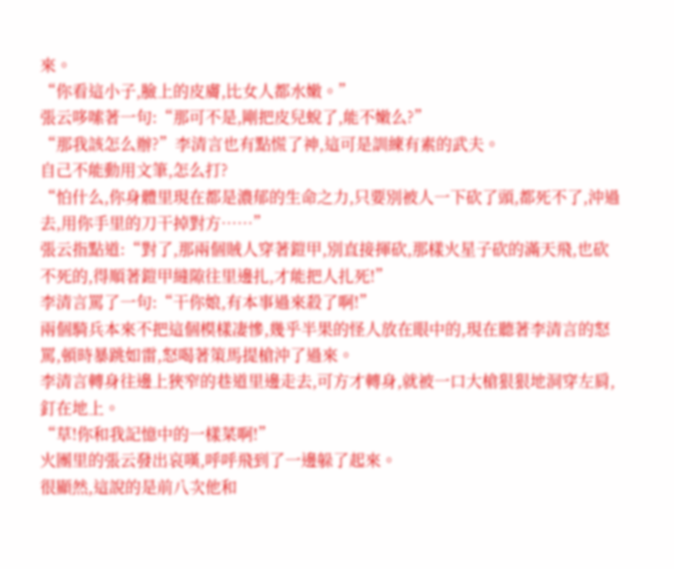來。
“你看這小子,臉上的皮膚,比女人都水嫩。”
張云哆嗦著一句:“那可不是,剛把皮兒蛻了,能不嫩么?”
“那我該怎么辦?”李清言也有點慌了神,這可是訓練有素的武夫。
自己不能動用文筆,怎么打?
“怕什么,你身體里現在都是濃郁的生命之力,只要別被人一下砍了頭,都死不了,沖過去,用你手里的刀干掉對方……”
張云指點道:“對了,那兩個賊人穿著鎧甲,別直接揮砍,那樣火星子砍的滿天飛,也砍不死的,得順著鎧甲縫隙往里邊扎,才能把人扎死!”
李清言罵了一句:“干你娘,有本事過來殺了啊!”
兩個騎兵本來不把這個模樣凄慘,幾乎半果的怪人放在眼中的,現在聽著李清言的怒罵,頓時暴跳如雷,怒喝著策馬提槍沖了過來。
李清言轉身往邊上狹窄的巷道里邊走去,可方才轉身,就被一口大槍狠狠地洞穿左肩,釘在地上。
“草!你和我記憶中的一樣菜啊!”
火團里的張云發出哀嘆,呼呼飛到了一邊躲了起來。
很顯然,這說的是前八次他和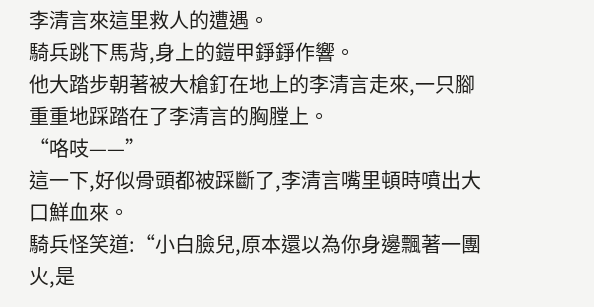李清言來這里救人的遭遇。
騎兵跳下馬背,身上的鎧甲錚錚作響。
他大踏步朝著被大槍釘在地上的李清言走來,一只腳重重地踩踏在了李清言的胸膛上。
“咯吱——”
這一下,好似骨頭都被踩斷了,李清言嘴里頓時噴出大口鮮血來。
騎兵怪笑道:“小白臉兒,原本還以為你身邊飄著一團火,是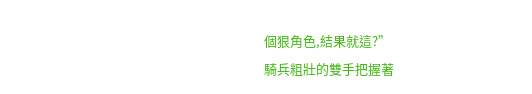個狠角色,結果就這?”
騎兵粗壯的雙手把握著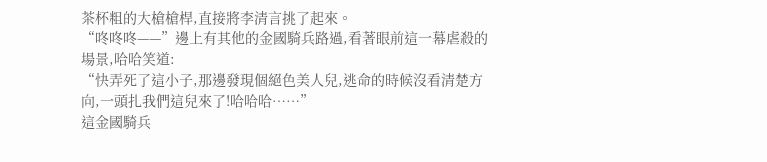茶杯粗的大槍槍桿,直接將李清言挑了起來。
“咚咚咚——”邊上有其他的金國騎兵路過,看著眼前這一幕虐殺的場景,哈哈笑道:
“快弄死了這小子,那邊發現個絕色美人兒,逃命的時候沒看清楚方向,一頭扎我們這兒來了!哈哈哈……”
這金國騎兵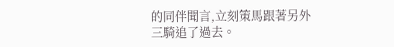的同伴聞言,立刻策馬跟著另外三騎追了過去。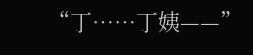“丁……丁姨——”